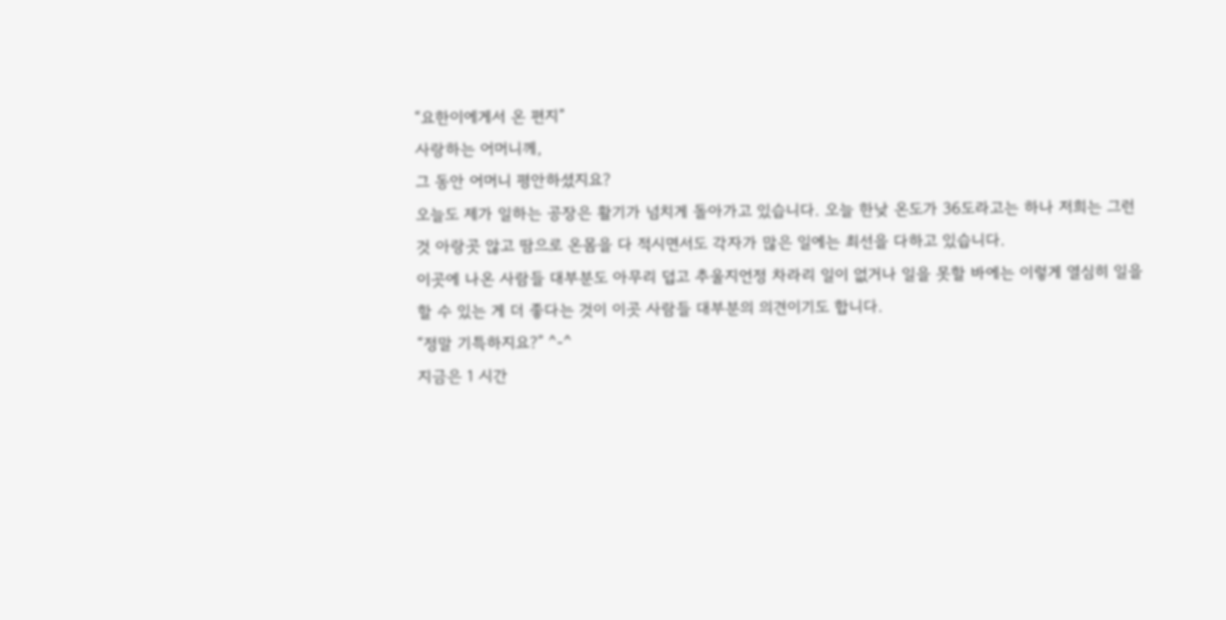“요한이에게서 온 편지”
사랑하는 어머니께,
그 동안 어머니 평안하셨지요?
오늘도 제가 일하는 공장은 활기가 넘치게 돌아가고 있습니다. 오늘 한낮 온도가 36도라고는 하나 저희는 그런 것 아랑곳 않고 땀으로 온몸을 다 적시면서도 각자가 많은 일에는 최선을 다하고 있습니다.
이곳에 나온 사람들 대부분도 아무리 덥고 추울지언정 차라리 일이 없거나 일을 못할 바에는 이렇게 열심히 일을 할 수 있는 게 더 좋다는 것이 이곳 사람들 대부분의 의견이기도 합니다.
“정말 기특하지요?” ^-^
지금은 1 시간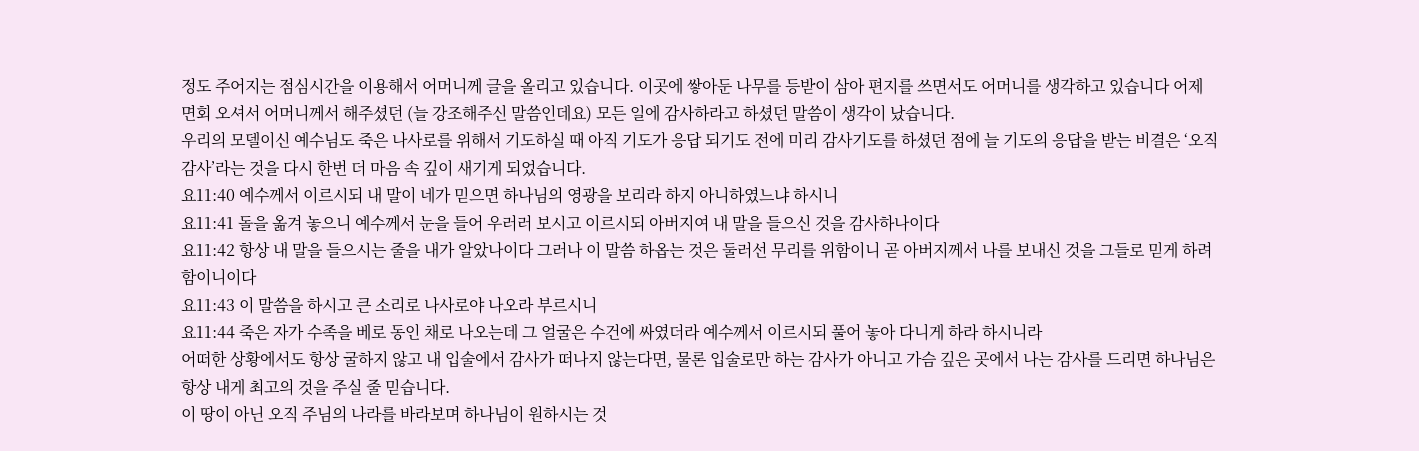정도 주어지는 점심시간을 이용해서 어머니께 글을 올리고 있습니다. 이곳에 쌓아둔 나무를 등받이 삼아 편지를 쓰면서도 어머니를 생각하고 있습니다 어제 면회 오셔서 어머니께서 해주셨던 (늘 강조해주신 말씀인데요) 모든 일에 감사하라고 하셨던 말씀이 생각이 났습니다.
우리의 모델이신 예수님도 죽은 나사로를 위해서 기도하실 때 아직 기도가 응답 되기도 전에 미리 감사기도를 하셨던 점에 늘 기도의 응답을 받는 비결은 ‘오직 감사’라는 것을 다시 한번 더 마음 속 깊이 새기게 되었습니다.
요11:40 예수께서 이르시되 내 말이 네가 믿으면 하나님의 영광을 보리라 하지 아니하였느냐 하시니
요11:41 돌을 옮겨 놓으니 예수께서 눈을 들어 우러러 보시고 이르시되 아버지여 내 말을 들으신 것을 감사하나이다
요11:42 항상 내 말을 들으시는 줄을 내가 알았나이다 그러나 이 말씀 하옵는 것은 둘러선 무리를 위함이니 곧 아버지께서 나를 보내신 것을 그들로 믿게 하려 함이니이다
요11:43 이 말씀을 하시고 큰 소리로 나사로야 나오라 부르시니
요11:44 죽은 자가 수족을 베로 동인 채로 나오는데 그 얼굴은 수건에 싸였더라 예수께서 이르시되 풀어 놓아 다니게 하라 하시니라
어떠한 상황에서도 항상 굴하지 않고 내 입술에서 감사가 떠나지 않는다면, 물론 입술로만 하는 감사가 아니고 가슴 깊은 곳에서 나는 감사를 드리면 하나님은 항상 내게 최고의 것을 주실 줄 믿습니다.
이 땅이 아닌 오직 주님의 나라를 바라보며 하나님이 원하시는 것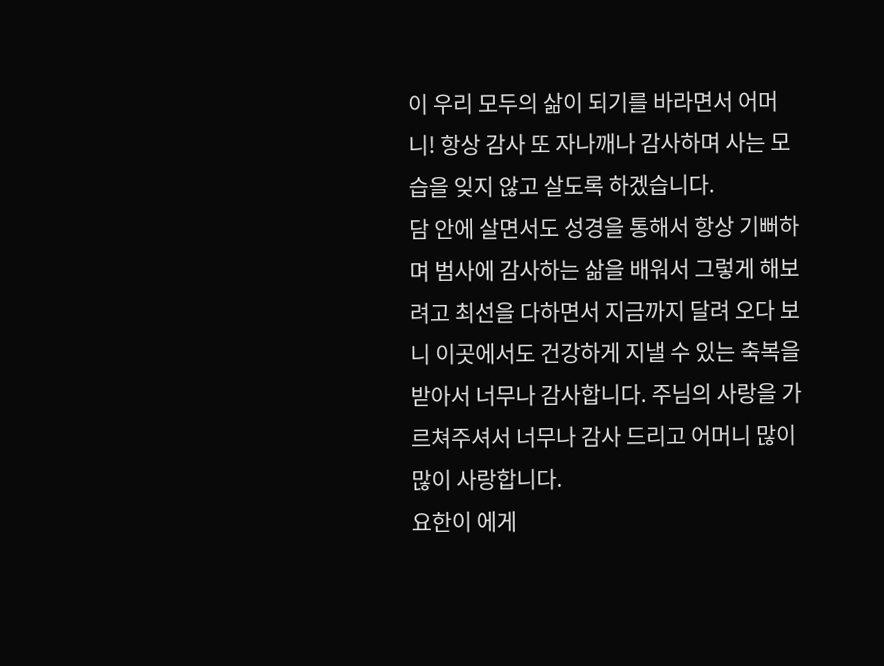이 우리 모두의 삶이 되기를 바라면서 어머니! 항상 감사 또 자나깨나 감사하며 사는 모습을 잊지 않고 살도록 하겠습니다.
담 안에 살면서도 성경을 통해서 항상 기뻐하며 범사에 감사하는 삶을 배워서 그렇게 해보려고 최선을 다하면서 지금까지 달려 오다 보니 이곳에서도 건강하게 지낼 수 있는 축복을 받아서 너무나 감사합니다. 주님의 사랑을 가르쳐주셔서 너무나 감사 드리고 어머니 많이 많이 사랑합니다.
요한이 에게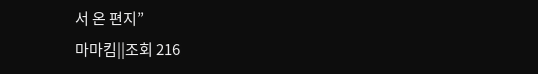서 온 편지”
마마킴||조회 216